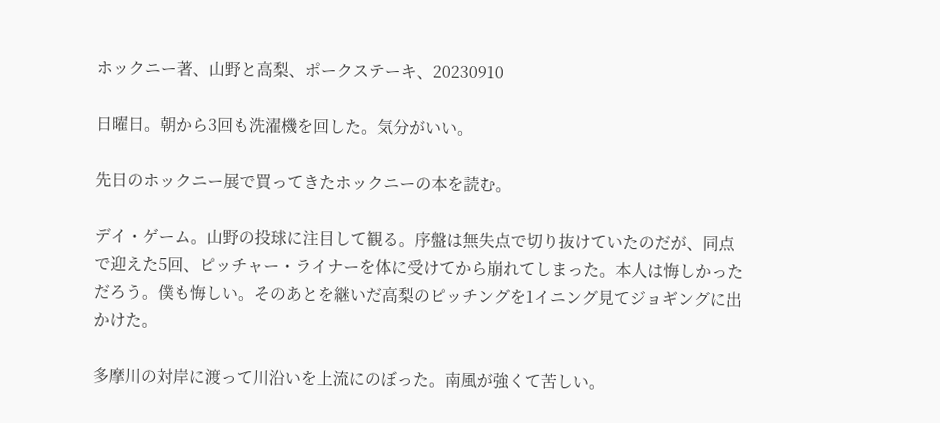ホックニー著、山野と高梨、ポークステーキ、20230910

日曜日。朝から3回も洗濯機を回した。気分がいい。

先日のホックニー展で買ってきたホックニーの本を読む。

デイ・ゲーム。山野の投球に注目して観る。序盤は無失点で切り抜けていたのだが、同点で迎えた5回、ピッチャー・ライナーを体に受けてから崩れてしまった。本人は悔しかっただろう。僕も悔しい。そのあとを継いだ高梨のピッチングを1イニング見てジョギングに出かけた。

多摩川の対岸に渡って川沿いを上流にのぼった。南風が強くて苦しい。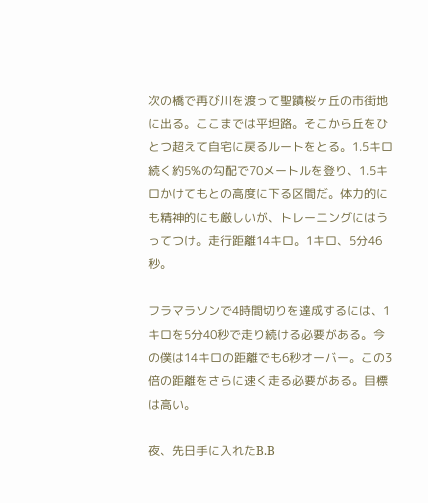次の橋で再び川を渡って聖蹟桜ヶ丘の市街地に出る。ここまでは平坦路。そこから丘をひとつ超えて自宅に戻るルートをとる。1.5キロ続く約5%の勾配で70メートルを登り、1.5キロかけてもとの高度に下る区間だ。体力的にも精神的にも厳しいが、トレーニングにはうってつけ。走行距離14キロ。1キロ、5分46秒。

フラマラソンで4時間切りを達成するには、1キロを5分40秒で走り続ける必要がある。今の僕は14キロの距離でも6秒オーバー。この3倍の距離をさらに速く走る必要がある。目標は高い。

夜、先日手に入れたB.B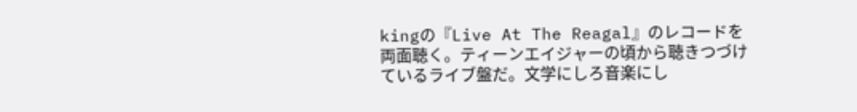kingの『Live At The Reagal』のレコードを両面聴く。ティーンエイジャーの頃から聴きつづけているライブ盤だ。文学にしろ音楽にし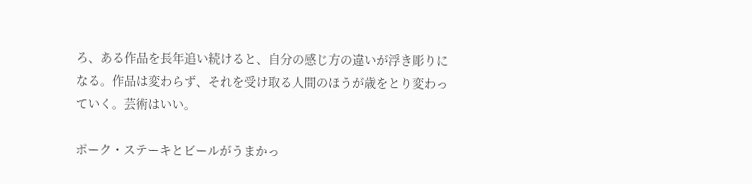ろ、ある作品を長年追い続けると、自分の感じ方の違いが浮き彫りになる。作品は変わらず、それを受け取る人間のほうが歳をとり変わっていく。芸術はいい。

ポーク・ステーキとビールがうまかっ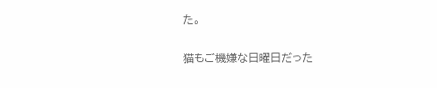た。

猫もご機嫌な日曜日だった